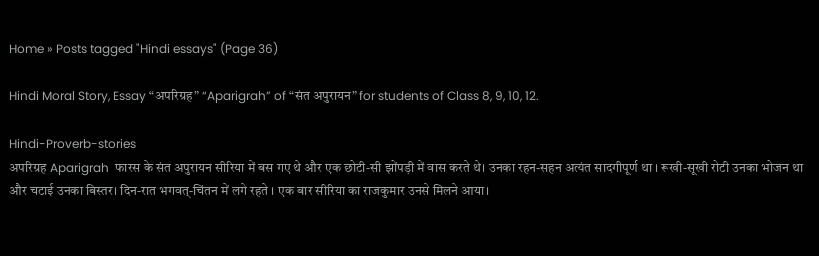Home » Posts tagged "Hindi essays" (Page 36)

Hindi Moral Story, Essay “अपरिग्रह” “Aparigrah” of “संत अपुरायन” for students of Class 8, 9, 10, 12.

Hindi-Proverb-stories
अपरिग्रह Aparigrah  फारस के संत अपुरायन सीरिया में बस गए थे और एक छोटी-सी झोंपड़ी में वास करते थे। उनका रहन-सहन अत्यंत सादगीपूर्ण था । रूखी-सूखी रोटी उनका भोजन था और चटाई उनका बिस्तर। दिन-रात भगवत्-चिंतन में लगे रहते । एक बार सीरिया का राजकुमार उनसे मिलने आया।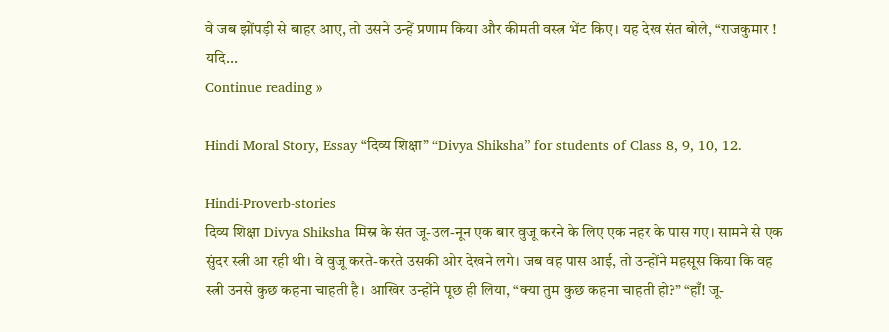वे जब झोंपड़ी से बाहर आए, तो उसने उन्हें प्रणाम किया और कीमती वस्त्र भेंट किए। यह देख संत बोले, “राजकुमार ! यदि...
Continue reading »

Hindi Moral Story, Essay “दिव्य शिक्षा” “Divya Shiksha” for students of Class 8, 9, 10, 12.

Hindi-Proverb-stories
दिव्य शिक्षा Divya Shiksha मिस्र के संत जू-उल-नून एक बार वुजू करने के लिए एक नहर के पास गए। सामने से एक सुंदर स्त्री आ रही थी। वे वुजू करते-करते उसकी ओर देखने लगे। जब वह पास आई, तो उन्होंने महसूस किया कि वह स्त्री उनसे कुछ कहना चाहती है। आखिर उन्होंने पूछ ही लिया, “क्या तुम कुछ कहना चाहती हो?” “हाँ! जू-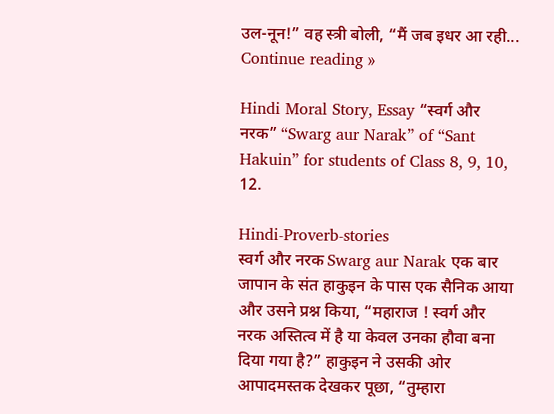उल-नून!” वह स्त्री बोली, “मैं जब इधर आ रही...
Continue reading »

Hindi Moral Story, Essay “स्वर्ग और नरक” “Swarg aur Narak” of “Sant Hakuin” for students of Class 8, 9, 10, 12.

Hindi-Proverb-stories
स्वर्ग और नरक Swarg aur Narak एक बार जापान के संत हाकुइन के पास एक सैनिक आया और उसने प्रश्न किया, “महाराज ! स्वर्ग और नरक अस्तित्व में है या केवल उनका हौवा बना दिया गया है?” हाकुइन ने उसकी ओर आपादमस्तक देखकर पूछा, “तुम्हारा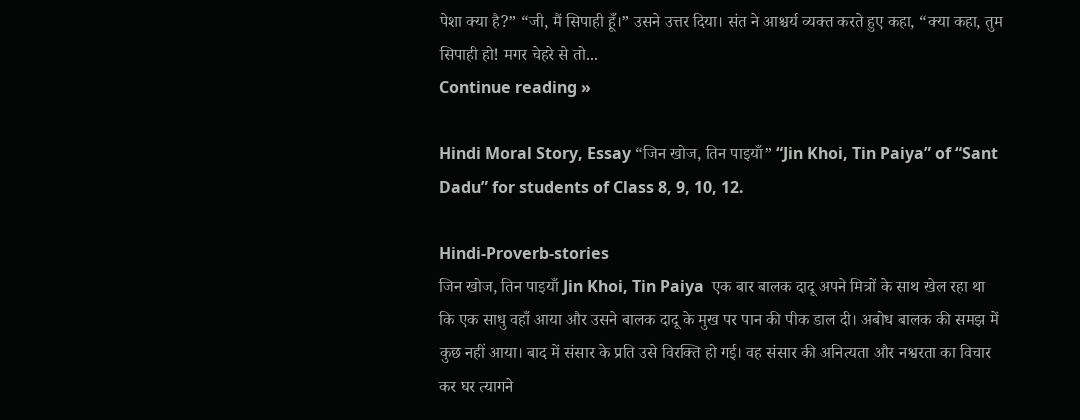पेशा क्या है?” “जी, मैं सिपाही हूँ।” उसने उत्तर दिया। संत ने आश्चर्य व्यक्त करते हुए कहा, “क्या कहा, तुम सिपाही हो! मगर चेहरे से तो...
Continue reading »

Hindi Moral Story, Essay “जिन खोज, तिन पाइयाँ” “Jin Khoi, Tin Paiya” of “Sant Dadu” for students of Class 8, 9, 10, 12.

Hindi-Proverb-stories
जिन खोज, तिन पाइयाँ Jin Khoi, Tin Paiya  एक बार बालक दादू अपने मित्रों के साथ खेल रहा था कि एक साधु वहाँ आया और उसने बालक दादू के मुख पर पान की पीक डाल दी। अबोध बालक की समझ में कुछ नहीं आया। बाद में संसार के प्रति उसे विरक्ति हो गई। वह संसार की अनित्यता और नश्वरता का विचार कर घर त्यागने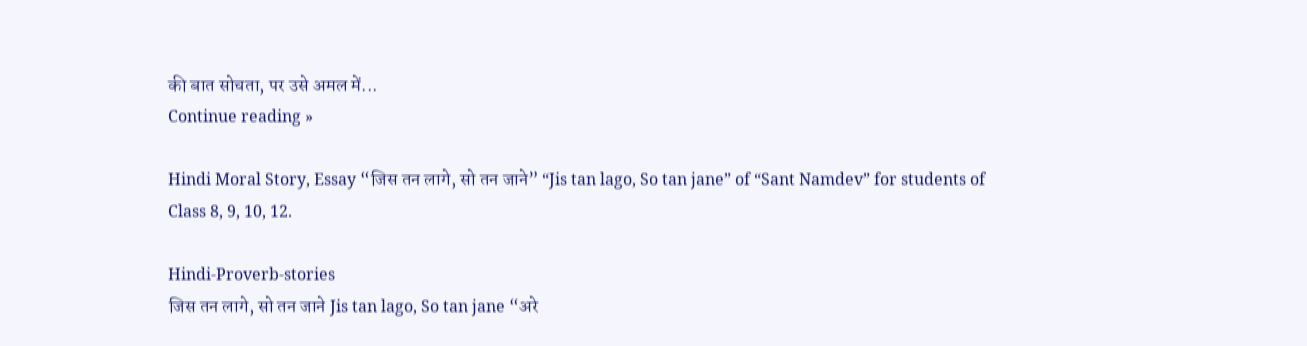की बात सोचता, पर उसे अमल में...
Continue reading »

Hindi Moral Story, Essay “जिस तन लागे, सो तन जाने” “Jis tan lago, So tan jane” of “Sant Namdev” for students of Class 8, 9, 10, 12.

Hindi-Proverb-stories
जिस तन लागे, सो तन जाने Jis tan lago, So tan jane “अरे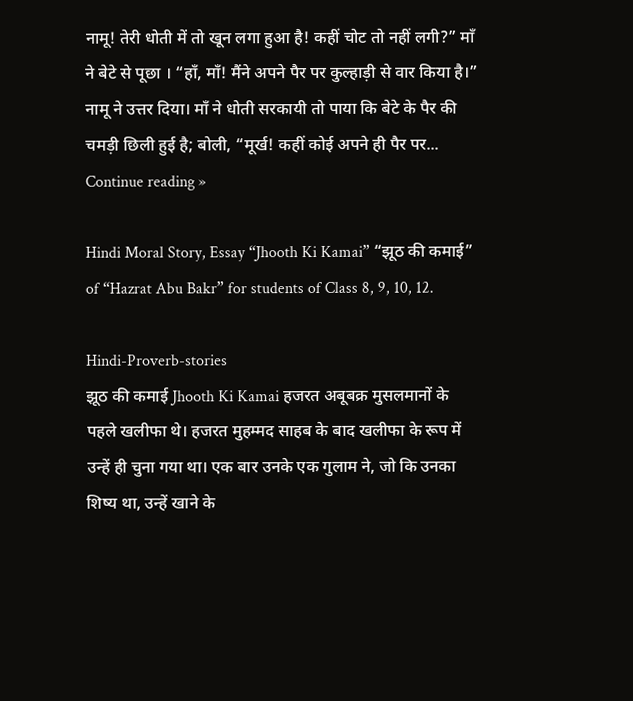नामू! तेरी धोती में तो खून लगा हुआ है! कहीं चोट तो नहीं लगी?” माँ ने बेटे से पूछा । “हाँ, माँ! मैंने अपने पैर पर कुल्हाड़ी से वार किया है।” नामू ने उत्तर दिया। माँ ने धोती सरकायी तो पाया कि बेटे के पैर की चमड़ी छिली हुई है; बोली, “मूर्ख! कहीं कोई अपने ही पैर पर...
Continue reading »

Hindi Moral Story, Essay “Jhooth Ki Kamai” “झूठ की कमाई” of “Hazrat Abu Bakr” for students of Class 8, 9, 10, 12.

Hindi-Proverb-stories
झूठ की कमाई Jhooth Ki Kamai हजरत अबूबक्र मुसलमानों के पहले खलीफा थे। हजरत मुहम्मद साहब के बाद खलीफा के रूप में उन्हें ही चुना गया था। एक बार उनके एक गुलाम ने, जो कि उनका शिष्य था, उन्हें खाने के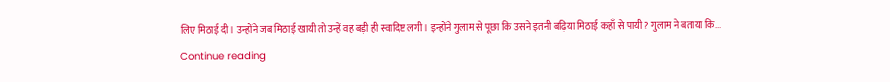लिए मिठाई दी। उन्होंने जब मिठाई खायी तो उन्हें वह बड़ी ही स्वादिष्ट लगी। इन्होंने गुलाम से पूछा कि उसने इतनी बढ़िया मिठाई कहाँ से पायी? गुलाम ने बताया कि...
Continue reading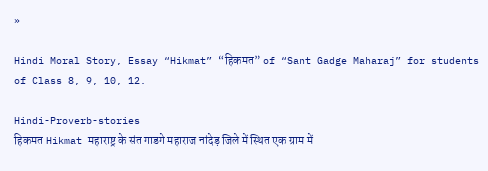»

Hindi Moral Story, Essay “Hikmat” “हिकमत” of “Sant Gadge Maharaj” for students of Class 8, 9, 10, 12.

Hindi-Proverb-stories
हिकमत Hikmat महाराष्ट्र के संत गाडगे महाराज नांदेड़ जिले में स्थित एक ग्राम में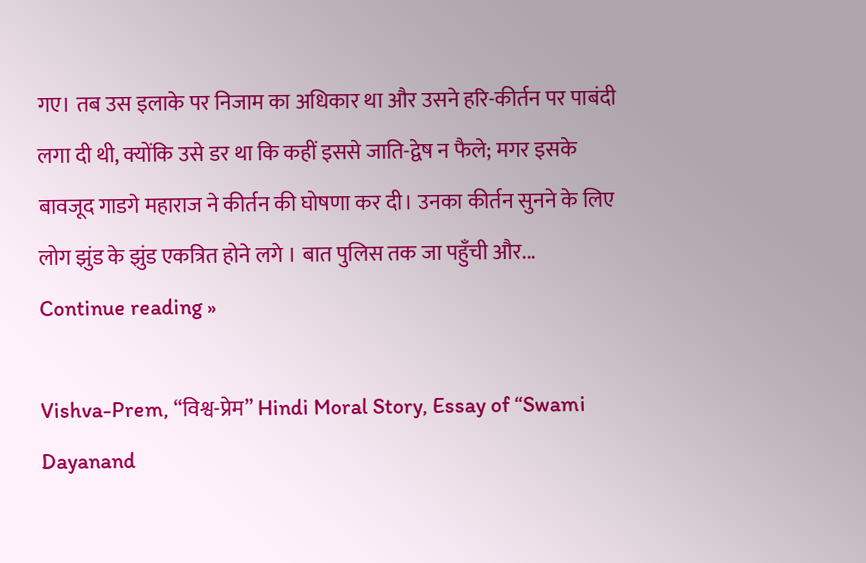गए। तब उस इलाके पर निजाम का अधिकार था और उसने हरि-कीर्तन पर पाबंदी लगा दी थी, क्योंकि उसे डर था कि कहीं इससे जाति-द्वेष न फैले; मगर इसके बावजूद गाडगे महाराज ने कीर्तन की घोषणा कर दी। उनका कीर्तन सुनने के लिए लोग झुंड के झुंड एकत्रित होने लगे । बात पुलिस तक जा पहुँची और...
Continue reading »

Vishva-Prem, “विश्व-प्रेम” Hindi Moral Story, Essay of “Swami Dayanand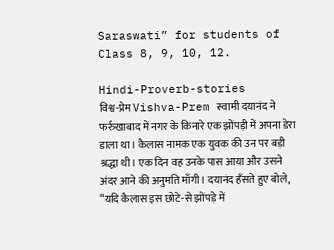Saraswati” for students of Class 8, 9, 10, 12.

Hindi-Proverb-stories
विश्व-प्रेम Vishva-Prem स्वामी दयानंद ने फर्रुखाबाद में नगर के किनारे एक झोंपड़ी में अपना डेरा डाला था। कैलास नामक एक युवक की उन पर बड़ी श्रद्धा थी। एक दिन वह उनके पास आया और उसने अंदर आने की अनुमति माँगी। दयानंद हँसते हुए बोले, “यदि कैलास इस छोटे-से झोंपड़े में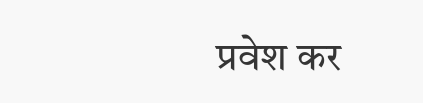प्रवेश कर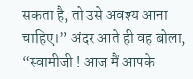सकता है, तो उसे अवश्य आना चाहिए।” अंदर आते ही वह बोला, “स्वामीजी ! आज मैं आपके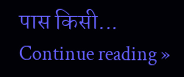पास किसी...
Continue reading »